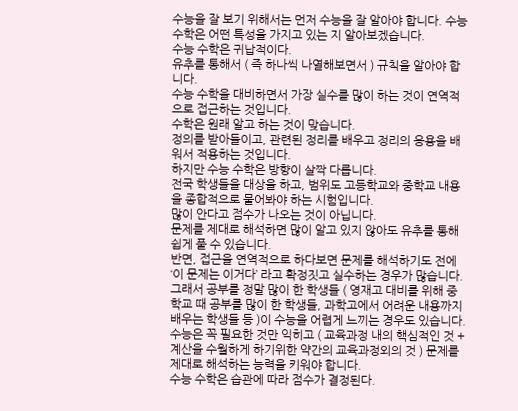수능을 잘 보기 위해서는 먼저 수능을 잘 알아야 합니다. 수능 수학은 어떤 특성을 가지고 있는 지 알아보겠습니다.
수능 수학은 귀납적이다.
유추를 통해서 ( 즉 하나씩 나열해보면서 ) 규칙을 알아야 합니다.
수능 수학을 대비하면서 가장 실수를 많이 하는 것이 연역적으로 접근하는 것입니다.
수학은 원래 알고 하는 것이 맞습니다.
정의를 받아들이고, 관련된 정리를 배우고 정리의 응용을 배워서 적용하는 것입니다.
하지만 수능 수학은 방향이 살짝 다릅니다.
전국 학생들을 대상을 하고, 범위도 고등학교와 중학교 내용을 종합적으로 물어봐야 하는 시험입니다.
많이 안다고 점수가 나오는 것이 아닙니다.
문제를 제대로 해석하면 많이 알고 있지 않아도 유추를 통해 쉽게 풀 수 있습니다.
반면, 접근을 연역적으로 하다보면 문제를 해석하기도 전에 ‘이 문제는 이거다’ 라고 확정짓고 실수하는 경우가 많습니다.
그래서 공부를 정말 많이 한 학생들 ( 영재고 대비를 위해 중학교 때 공부를 많이 한 학생들, 과학고에서 어려운 내용까지 배우는 학생들 등 )이 수능을 어렵게 느끼는 경우도 있습니다.
수능은 꼭 필요한 것만 익히고 ( 교육과정 내의 핵심적인 것 + 계산을 수월하게 하기위한 약간의 교육과정외의 것 ) 문제를 제대로 해석하는 능력을 키워야 합니다.
수능 수학은 습관에 따라 점수가 결정된다.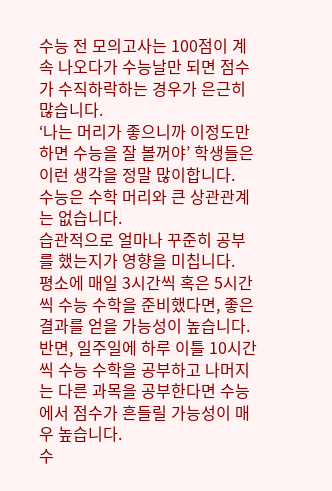수능 전 모의고사는 100점이 계속 나오다가 수능날만 되면 점수가 수직하락하는 경우가 은근히 많습니다.
‘나는 머리가 좋으니까 이정도만 하면 수능을 잘 볼꺼야’ 학생들은 이런 생각을 정말 많이합니다.
수능은 수학 머리와 큰 상관관계는 없습니다.
습관적으로 얼마나 꾸준히 공부를 했는지가 영향을 미칩니다.
평소에 매일 3시간씩 혹은 5시간씩 수능 수학을 준비했다면, 좋은 결과를 얻을 가능성이 높습니다.
반면, 일주일에 하루 이틀 10시간씩 수능 수학을 공부하고 나머지는 다른 과목을 공부한다면 수능에서 점수가 흔들릴 가능성이 매우 높습니다.
수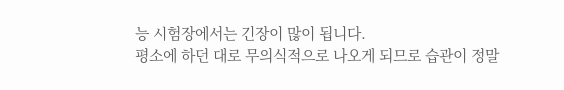능 시험장에서는 긴장이 많이 됩니다.
평소에 하던 대로 무의식적으로 나오게 되므로 습관이 정말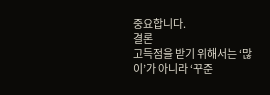중요합니다.
결론
고득점을 받기 위해서는 ‘많이’가 아니라 ‘꾸준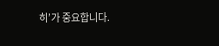히’가 중요합니다.